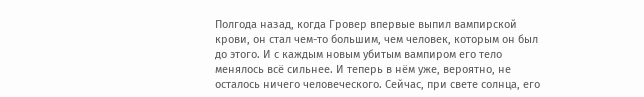Полгода назад, когда Гровер впервые выпил вампирской крови, он стал чем-то большим, чем человек, которым он был до этого. И с каждым новым убитым вампиром его тело менялось всё сильнее. И теперь в нём уже, вероятно, не осталось ничего человеческого. Сейчас, при свете солнца, его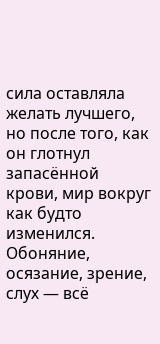сила оставляла желать лучшего, но после того, как он глотнул запасённой крови, мир вокруг как будто изменился. Обоняние, осязание, зрение, слух — всё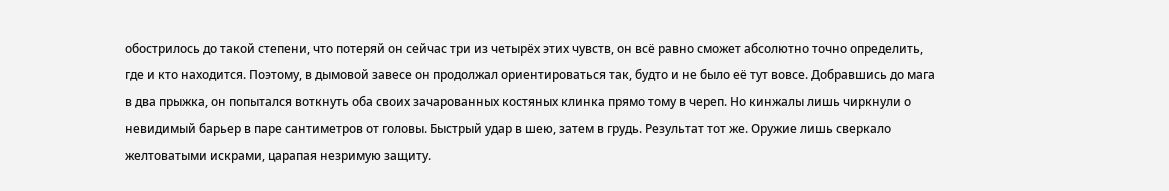обострилось до такой степени, что потеряй он сейчас три из четырёх этих чувств, он всё равно сможет абсолютно точно определить, где и кто находится. Поэтому, в дымовой завесе он продолжал ориентироваться так, будто и не было её тут вовсе. Добравшись до мага в два прыжка, он попытался воткнуть оба своих зачарованных костяных клинка прямо тому в череп. Но кинжалы лишь чиркнули о невидимый барьер в паре сантиметров от головы. Быстрый удар в шею, затем в грудь. Результат тот же. Оружие лишь сверкало желтоватыми искрами, царапая незримую защиту.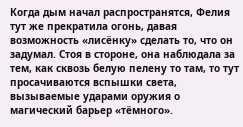Когда дым начал распространятся, Фелия тут же прекратила огонь, давая возможность «лисёнку» сделать то, что он задумал. Стоя в стороне, она наблюдала за тем, как сквозь белую пелену то там, то тут просачиваются вспышки света, вызываемые ударами оружия о магический барьер «тёмного».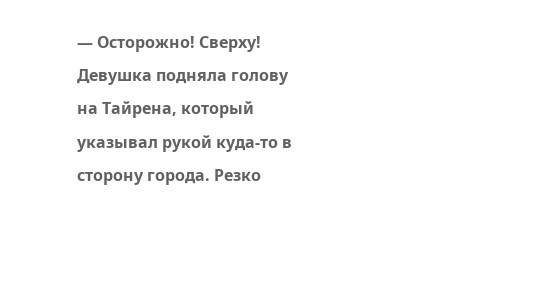— Осторожно! Сверху!
Девушка подняла голову на Тайрена, который указывал рукой куда-то в сторону города. Резко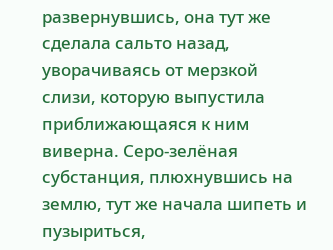развернувшись, она тут же сделала сальто назад, уворачиваясь от мерзкой слизи, которую выпустила приближающаяся к ним виверна. Серо-зелёная субстанция, плюхнувшись на землю, тут же начала шипеть и пузыриться,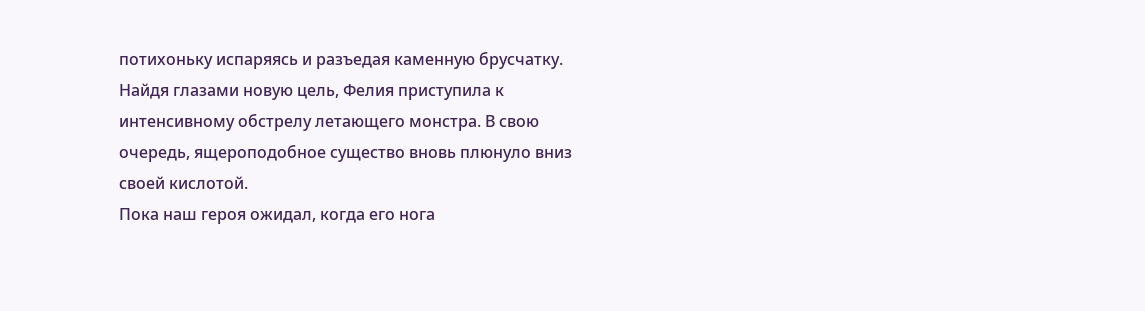потихоньку испаряясь и разъедая каменную брусчатку. Найдя глазами новую цель, Фелия приступила к интенсивному обстрелу летающего монстра. В свою очередь, ящероподобное существо вновь плюнуло вниз своей кислотой.
Пока наш героя ожидал, когда его нога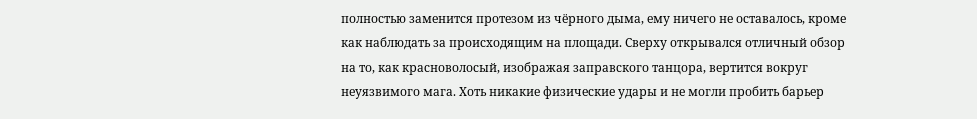полностью заменится протезом из чёрного дыма, ему ничего не оставалось, кроме как наблюдать за происходящим на площади. Сверху открывался отличный обзор на то, как красноволосый, изображая заправского танцора, вертится вокруг неуязвимого мага. Хоть никакие физические удары и не могли пробить барьер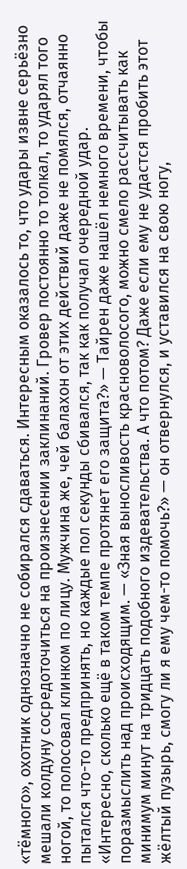«тёмного», охотник однозначно не собирался сдаваться. Интересным оказалось то, что удары извне серьёзно мешали колдуну сосредоточиться на произнесении заклинаний. Гровер постоянно то толкал, то ударял того ногой, то полосовал клинком по лицу. Мужчина же, чей балахон от этих действий даже не помялся, отчаянно пытался что-то предпринять, но каждые пол секунды сбивался, так как получал очередной удар.
«Интересно, сколько ещё в таком темпе протянет его защита?» — Тайрен даже нашёл немного времени, чтобы поразмыслить над происходящим. — «Зная выносливость красноволосого, можно смело рассчитывать как минимум минут на тридцать подобного издевательства. А что потом? Даже если ему не удастся пробить этот жёлтый пузырь, смогу ли я ему чем-то помочь?» — он отвернулся, и уставился на свою ногу,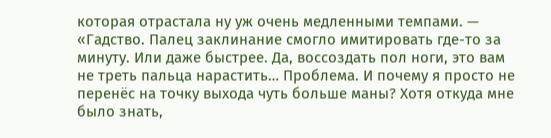которая отрастала ну уж очень медленными темпами. — «Гадство. Палец заклинание смогло имитировать где-то за минуту. Или даже быстрее. Да, воссоздать пол ноги, это вам не треть пальца нарастить… Проблема. И почему я просто не перенёс на точку выхода чуть больше маны? Хотя откуда мне было знать,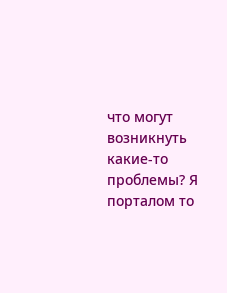что могут возникнуть какие-то проблемы? Я порталом то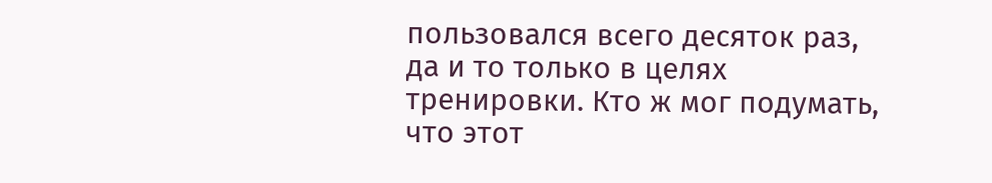пользовался всего десяток раз, да и то только в целях тренировки. Кто ж мог подумать, что этот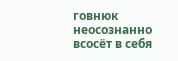говнюк неосознанно всосёт в себя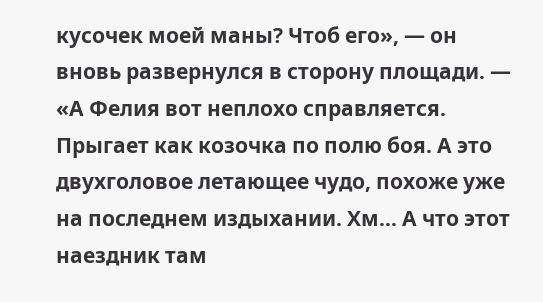кусочек моей маны? Чтоб его», — он вновь развернулся в сторону площади. — «А Фелия вот неплохо справляется. Прыгает как козочка по полю боя. А это двухголовое летающее чудо, похоже уже на последнем издыхании. Хм… А что этот наездник там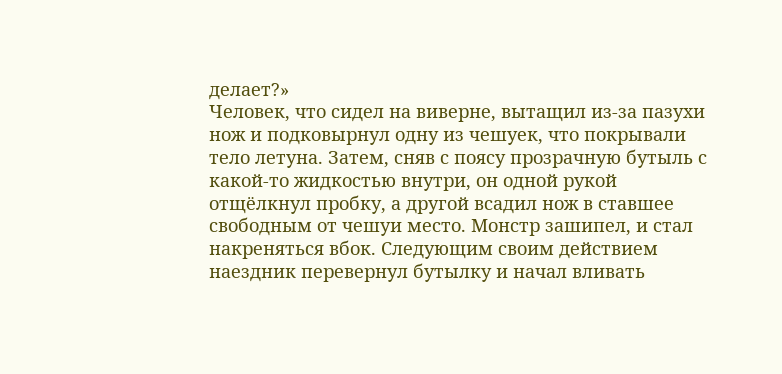делает?»
Человек, что сидел на виверне, вытащил из-за пазухи нож и подковырнул одну из чешуек, что покрывали тело летуна. Затем, сняв с поясу прозрачную бутыль с какой-то жидкостью внутри, он одной рукой отщёлкнул пробку, а другой всадил нож в ставшее свободным от чешуи место. Монстр зашипел, и стал накреняться вбок. Следующим своим действием наездник перевернул бутылку и начал вливать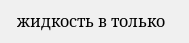жидкость в только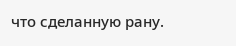что сделанную рану.